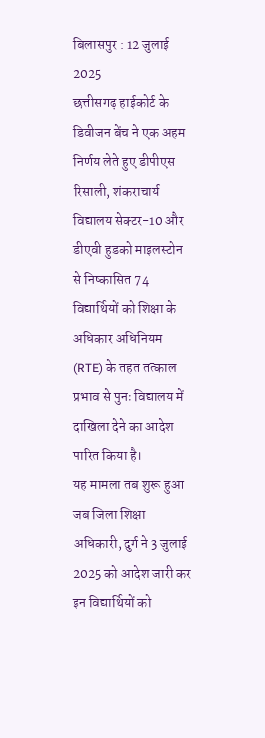बिलासपुर : 12 जुलाई 2025
छत्तीसगढ़ हाईकोर्ट के डिवीजन बेंच ने एक अहम निर्णय लेते हुए डीपीएस रिसाली, शंकराचार्य विद्यालय सेक्टर-10 और डीएवी हुडको माइलस्टोन से निष्कासित 74 विद्यार्थियों को शिक्षा के अधिकार अधिनियम (RTE) के तहत तत्काल प्रभाव से पुनः विद्यालय में दाखिला देने का आदेश पारित किया है।
यह मामला तब शुरू हुआ जब जिला शिक्षा अधिकारी, दुर्ग ने 3 जुलाई 2025 को आदेश जारी कर इन विद्यार्थियों को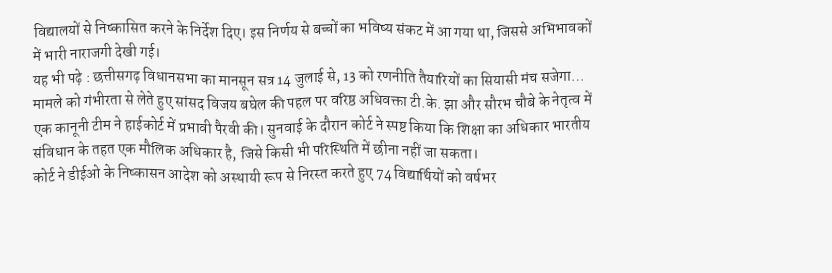विद्यालयों से निष्कासित करने के निर्देश दिए। इस निर्णय से बच्चों का भविष्य संकट में आ गया था, जिससे अभिभावकों में भारी नाराजगी देखी गई।
यह भी पढ़े : छत्तीसगढ़ विधानसभा का मानसून सत्र 14 जुलाई से, 13 को रणनीति तैयारियों का सियासी मंच सजेगा…
मामले को गंभीरता से लेते हुए सांसद विजय बघेल की पहल पर वरिष्ठ अधिवक्ता टी.के. झा और सौरभ चौबे के नेतृत्व में एक कानूनी टीम ने हाईकोर्ट में प्रभावी पैरवी की। सुनवाई के दौरान कोर्ट ने स्पष्ट किया कि शिक्षा का अधिकार भारतीय संविधान के तहत एक मौलिक अधिकार है, जिसे किसी भी परिस्थिति में छीना नहीं जा सकता।
कोर्ट ने डीईओ के निष्कासन आदेश को अस्थायी रूप से निरस्त करते हुए 74 विद्यार्थियों को वर्षभर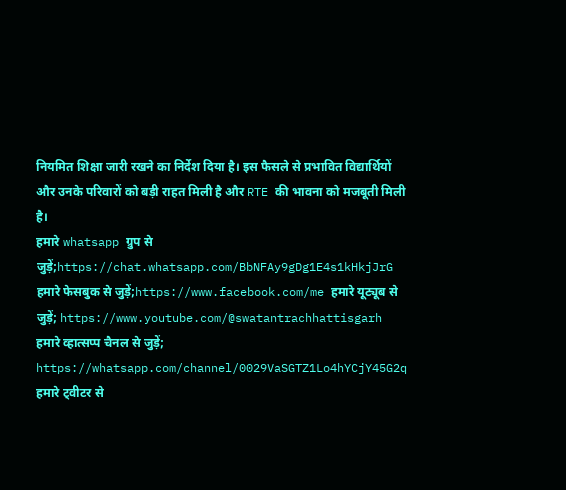नियमित शिक्षा जारी रखने का निर्देश दिया है। इस फैसले से प्रभावित विद्यार्थियों और उनके परिवारों को बड़ी राहत मिली है और RTE की भावना को मजबूती मिली है।
हमारे whatsapp ग्रुप से जुड़ें;https://chat.whatsapp.com/BbNFAy9gDg1E4s1kHkjJrG हमारे फेसबुक से जुड़ें;https://www.facebook.com/me हमारे यूट्यूब से जुड़ें; https://www.youtube.com/@swatantrachhattisgarh हमारे व्हात्सप्प चैनल से जुड़ें; https://whatsapp.com/channel/0029VaSGTZ1Lo4hYCjY45G2q हमारे ट्वीटर से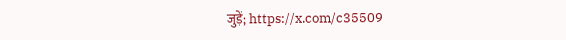जुड़ें; https://x.com/c35509